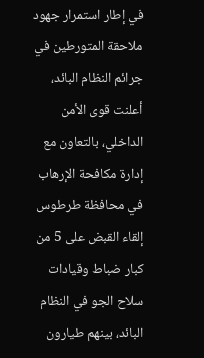في إطار استمرار جهود ملاحقة المتورطين في جرائم النظام البائد، أعلنت قوى الأمن الداخلي، بالتعاون مع إدارة مكافحة الإرهاب في محافظة طرطوس إلقاء القبض على 5 من كبار ضباط وقيادات سلاح الجو في النظام البائد، بينهم طيارون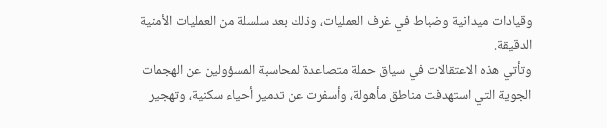وقيادات ميدانية وضباط في غرف العمليات، وذلك بعد سلسلة من العمليات الأمنية الدقيقة.
وتأتي هذه الاعتقالات في سياق حملة متصاعدة لمحاسبة المسؤولين عن الهجمات الجوية التي استهدفت مناطق مأهولة، وأسفرت عن تدمير أحياء سكنية، وتهجير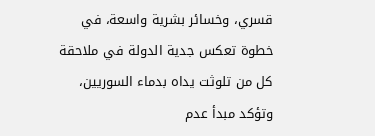قسري، وخسائر بشرية واسعة، في خطوة تعكس جدية الدولة في ملاحقة كل من تلوثت يداه بدماء السوريين، وتؤكد مبدأ عدم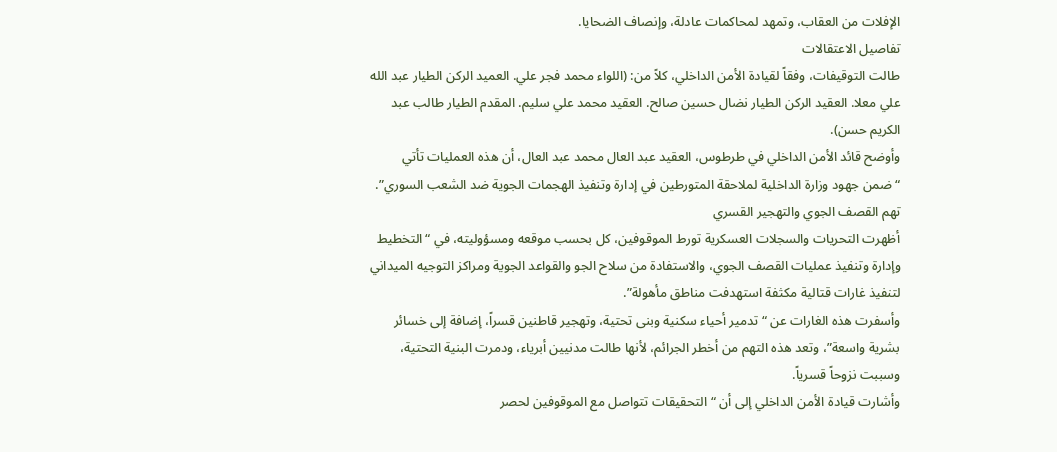الإفلات من العقاب، وتمهد لمحاكمات عادلة، وإنصاف الضحايا.
تفاصيل الاعتقالات
طالت التوقيفات، وفقاً لقيادة الأمن الداخلي، كلاً من: (اللواء محمد فجر علي. العميد الركن الطيار عبد الله علي معلا. العقيد الركن الطيار نضال حسين صالح. العقيد محمد علي سليم. المقدم الطيار طالب عبد الكريم حسن).
وأوضح قائد الأمن الداخلي في طرطوس، العقيد عبد العال محمد عبد العال، أن هذه العمليات تأتي “ضمن جهود وزارة الداخلية لملاحقة المتورطين في إدارة وتنفيذ الهجمات الجوية ضد الشعب السوري”.
تهم القصف الجوي والتهجير القسري
أظهرت التحريات والسجلات العسكرية تورط الموقوفين، كل بحسب موقعه ومسؤوليته، في “التخطيط وإدارة وتنفيذ عمليات القصف الجوي، والاستفادة من سلاح الجو والقواعد الجوية ومراكز التوجيه الميداني لتنفيذ غارات قتالية مكثفة استهدفت مناطق مأهولة”.
وأسفرت هذه الغارات عن “تدمير أحياء سكنية وبنى تحتية، وتهجير قاطنين قسراً، إضافة إلى خسائر بشرية واسعة”، وتعد هذه التهم من أخطر الجرائم، لأنها طالت مدنيين أبرياء، ودمرت البنية التحتية، وسببت نزوحاً قسرياً.
وأشارت قيادة الأمن الداخلي إلى أن “التحقيقات تتواصل مع الموقوفين لحصر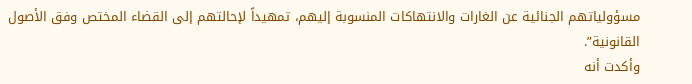مسؤولياتهم الجنائية عن الغارات والانتهاكات المنسوبة إليهم، تمهيداً لإحالتهم إلى القضاء المختص وفق الأصول القانونية”.
وأكدت أنه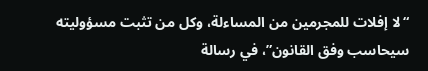“لا إفلات للمجرمين من المساءلة، وكل من تثبت مسؤوليته سيحاسب وفق القانون”، في رسالة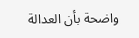واضحة بأن العدالة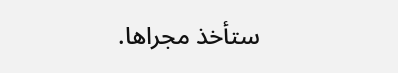ستأخذ مجراها.